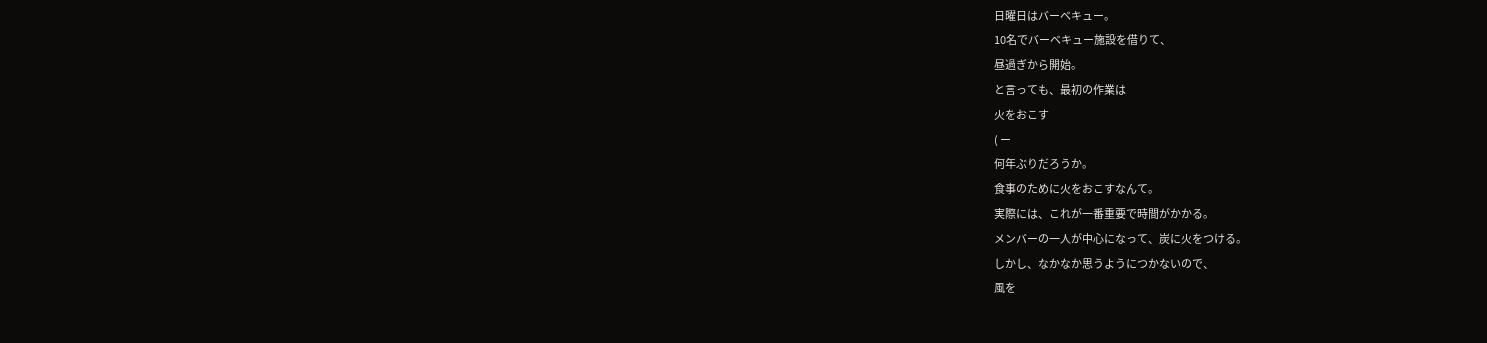日曜日はバーベキュー。
10名でバーベキュー施設を借りて、
昼過ぎから開始。
と言っても、最初の作業は
火をおこす
( ー
何年ぶりだろうか。
食事のために火をおこすなんて。
実際には、これが一番重要で時間がかかる。
メンバーの一人が中心になって、炭に火をつける。
しかし、なかなか思うようにつかないので、
風を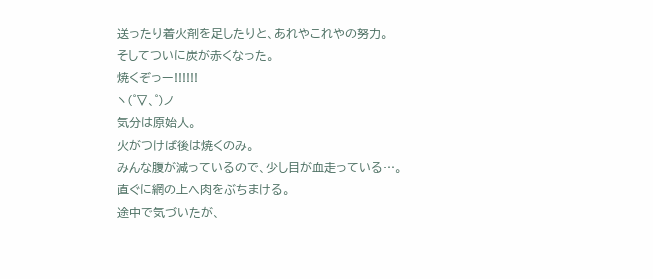送ったり着火剤を足したりと、あれやこれやの努力。
そしてついに炭が赤くなった。
焼くぞっー!!!!!!
ヽ(゜▽、゜)ノ
気分は原始人。
火がつけば後は焼くのみ。
みんな腹が減っているので、少し目が血走っている…。
直ぐに網の上へ肉をぶちまける。
途中で気づいたが、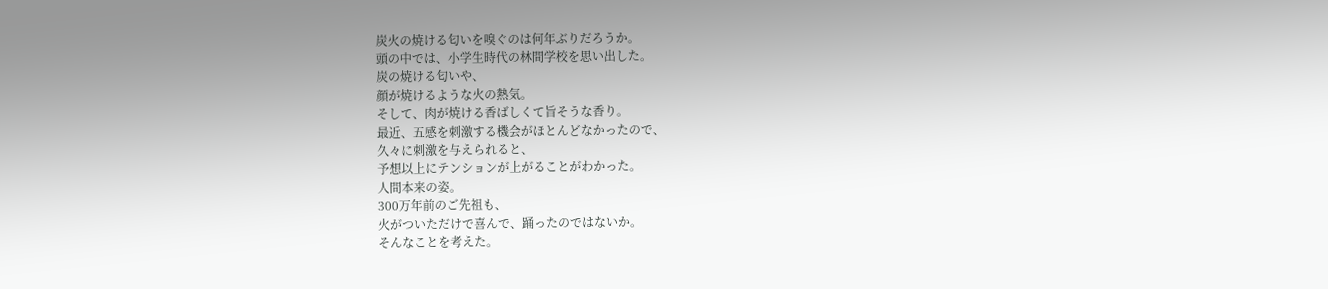炭火の焼ける匂いを嗅ぐのは何年ぶりだろうか。
頭の中では、小学生時代の林間学校を思い出した。
炭の焼ける匂いや、
顔が焼けるような火の熱気。
そして、肉が焼ける香ばしくて旨そうな香り。
最近、五感を刺激する機会がほとんどなかったので、
久々に刺激を与えられると、
予想以上にテンションが上がることがわかった。
人間本来の姿。
300万年前のご先祖も、
火がついただけで喜んで、踊ったのではないか。
そんなことを考えた。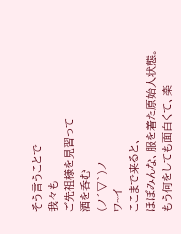そう言うことで
我々も
ご先祖様を見習って
酒を呑む
(ノ´▽`)ノ
ワ~イ
ここまで来ると、
ほぼみんな、服を着た原始人状態。
もう何をしても面白くて、楽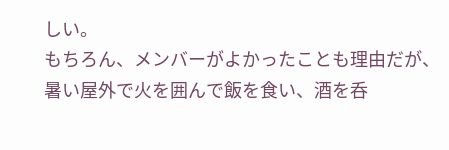しい。
もちろん、メンバーがよかったことも理由だが、
暑い屋外で火を囲んで飯を食い、酒を呑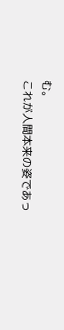む。
これが人間本来の姿であっ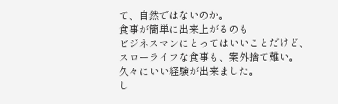て、自然ではないのか。
食事が簡単に出来上がるのも
ビジネスマンにとってはいいことだけど、
スローライフな食事も、案外捨て難い。
久々にいい経験が出来ました。
し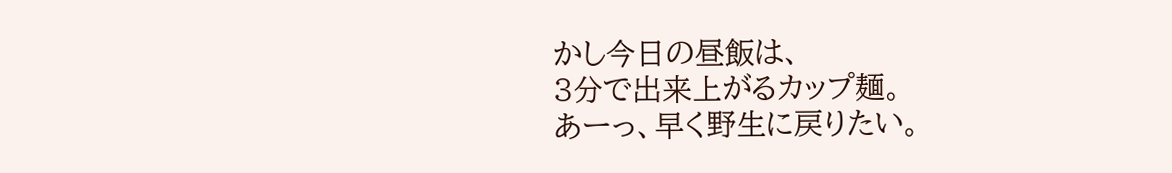かし今日の昼飯は、
3分で出来上がるカップ麺。
あーっ、早く野生に戻りたい。